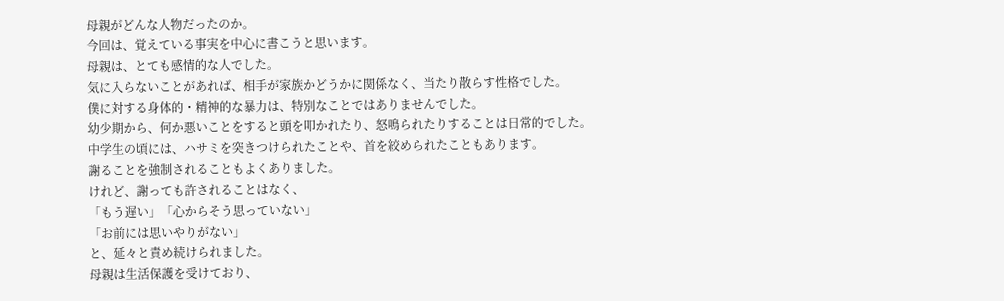母親がどんな人物だったのか。
今回は、覚えている事実を中心に書こうと思います。
母親は、とても感情的な人でした。
気に入らないことがあれば、相手が家族かどうかに関係なく、当たり散らす性格でした。
僕に対する身体的・精神的な暴力は、特別なことではありませんでした。
幼少期から、何か悪いことをすると頭を叩かれたり、怒鳴られたりすることは日常的でした。
中学生の頃には、ハサミを突きつけられたことや、首を絞められたこともあります。
謝ることを強制されることもよくありました。
けれど、謝っても許されることはなく、
「もう遅い」「心からそう思っていない」
「お前には思いやりがない」
と、延々と責め続けられました。
母親は生活保護を受けており、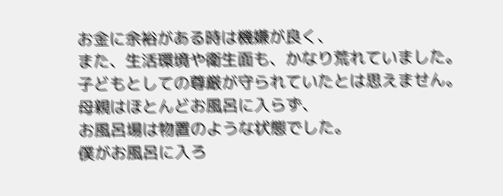お金に余裕がある時は機嫌が良く、
また、生活環境や衛生面も、かなり荒れていました。
子どもとしての尊厳が守られていたとは思えません。
母親はほとんどお風呂に入らず、
お風呂場は物置のような状態でした。
僕がお風呂に入ろ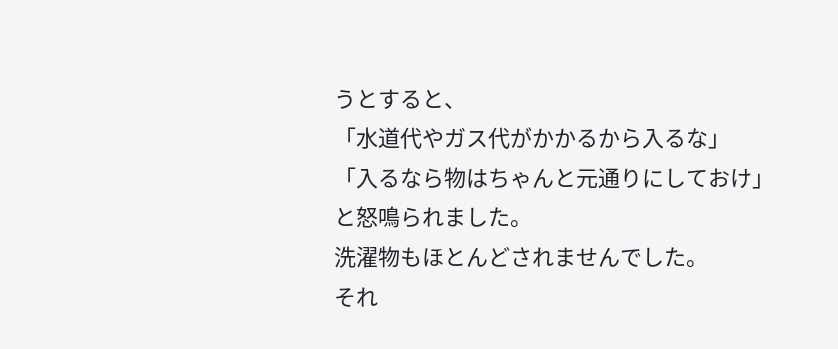うとすると、
「水道代やガス代がかかるから入るな」
「入るなら物はちゃんと元通りにしておけ」
と怒鳴られました。
洗濯物もほとんどされませんでした。
それ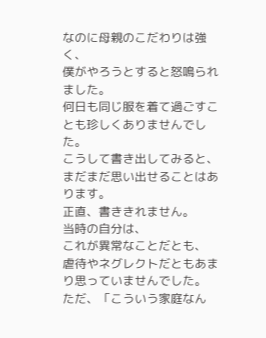なのに母親のこだわりは強く、
僕がやろうとすると怒鳴られました。
何日も同じ服を着て過ごすことも珍しくありませんでした。
こうして書き出してみると、
まだまだ思い出せることはあります。
正直、書ききれません。
当時の自分は、
これが異常なことだとも、
虐待やネグレクトだともあまり思っていませんでした。
ただ、「こういう家庭なん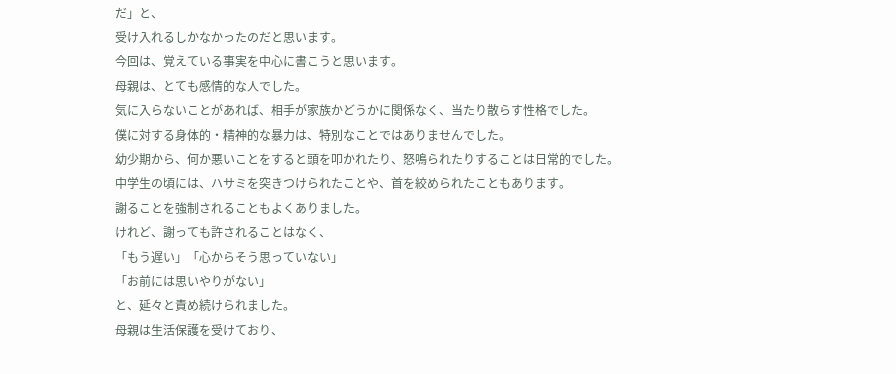だ」と、
受け入れるしかなかったのだと思います。
今回は、覚えている事実を中心に書こうと思います。
母親は、とても感情的な人でした。
気に入らないことがあれば、相手が家族かどうかに関係なく、当たり散らす性格でした。
僕に対する身体的・精神的な暴力は、特別なことではありませんでした。
幼少期から、何か悪いことをすると頭を叩かれたり、怒鳴られたりすることは日常的でした。
中学生の頃には、ハサミを突きつけられたことや、首を絞められたこともあります。
謝ることを強制されることもよくありました。
けれど、謝っても許されることはなく、
「もう遅い」「心からそう思っていない」
「お前には思いやりがない」
と、延々と責め続けられました。
母親は生活保護を受けており、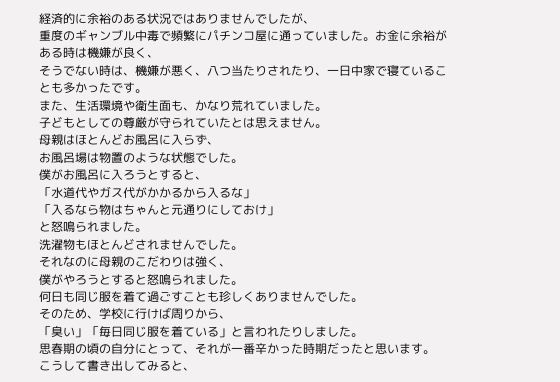経済的に余裕のある状況ではありませんでしたが、
重度のギャンブル中毒で頻繁にパチンコ屋に通っていました。お金に余裕がある時は機嫌が良く、
そうでない時は、機嫌が悪く、八つ当たりされたり、一日中家で寝ていることも多かったです。
また、生活環境や衛生面も、かなり荒れていました。
子どもとしての尊厳が守られていたとは思えません。
母親はほとんどお風呂に入らず、
お風呂場は物置のような状態でした。
僕がお風呂に入ろうとすると、
「水道代やガス代がかかるから入るな」
「入るなら物はちゃんと元通りにしておけ」
と怒鳴られました。
洗濯物もほとんどされませんでした。
それなのに母親のこだわりは強く、
僕がやろうとすると怒鳴られました。
何日も同じ服を着て過ごすことも珍しくありませんでした。
そのため、学校に行けば周りから、
「臭い」「毎日同じ服を着ている」と言われたりしました。
思春期の頃の自分にとって、それが一番辛かった時期だったと思います。
こうして書き出してみると、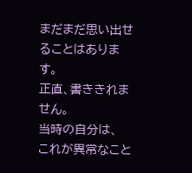まだまだ思い出せることはあります。
正直、書ききれません。
当時の自分は、
これが異常なこと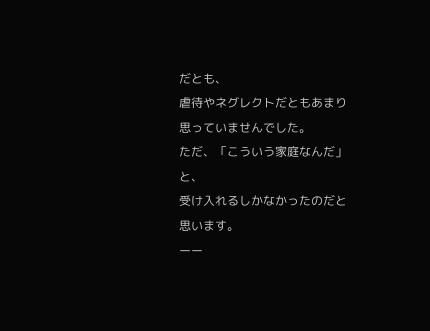だとも、
虐待やネグレクトだともあまり思っていませんでした。
ただ、「こういう家庭なんだ」と、
受け入れるしかなかったのだと思います。
ーー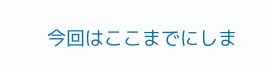今回はここまでにしま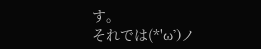す。
それでは(*'ω')ノ